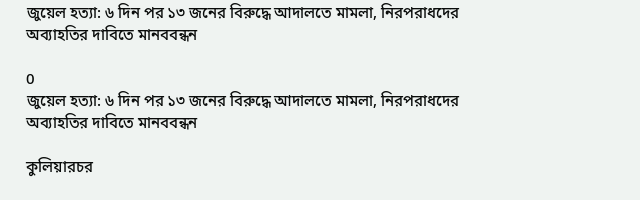জুয়েল হত্যা: ৬ দিন পর ১৩ জনের বিরুদ্ধে আদালতে মামলা, নিরপরাধদের অব্যাহতির দাবিতে মানববন্ধন

0
জুয়েল হত্যা: ৬ দিন পর ১৩ জনের বিরুদ্ধে আদালতে মামলা, নিরপরাধদের অব্যাহতির দাবিতে মানববন্ধন

কুলিয়ারচর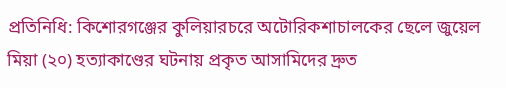প্রতিনিধি: কিশোরগঞ্জের কুলিয়ারচরে অটোরিকশাচালকের ছেলে জুয়েল মিয়া (২০) হত্যাকাণ্ডের ঘটনায় প্রকৃত আসামিদের দ্রুত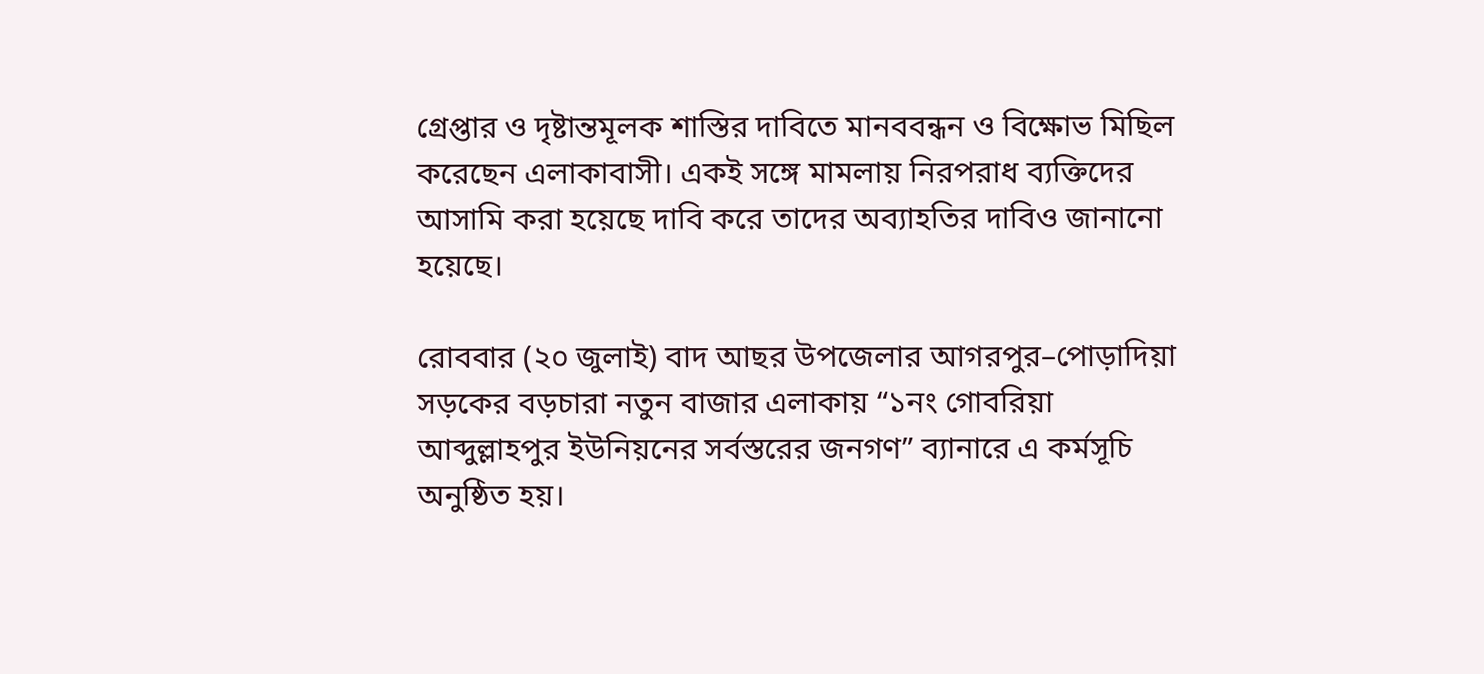গ্রেপ্তার ও দৃষ্টান্তমূলক শাস্তির দাবিতে মানববন্ধন ও বিক্ষোভ মিছিল করেছেন এলাকাবাসী। একই সঙ্গে মামলায় নিরপরাধ ব্যক্তিদের আসামি করা হয়েছে দাবি করে তাদের অব্যাহতির দাবিও জানানো হয়েছে।

রোববার (২০ জুলাই) বাদ আছর উপজেলার আগরপুর–পোড়াদিয়া সড়কের বড়চারা নতুন বাজার এলাকায় “১নং গোবরিয়া আব্দুল্লাহপুর ইউনিয়নের সর্বস্তরের জনগণ” ব্যানারে এ কর্মসূচি অনুষ্ঠিত হয়।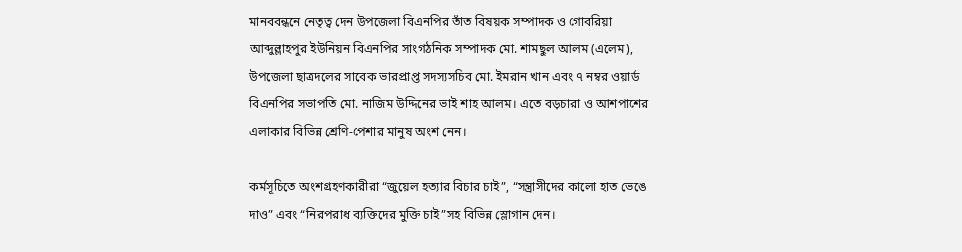মানববন্ধনে নেতৃত্ব দেন উপজেলা বিএনপির তাঁত বিষয়ক সম্পাদক ও গোবরিয়া আব্দুল্লাহপুর ইউনিয়ন বিএনপির সাংগঠনিক সম্পাদক মো. শামছুল আলম (এলেম), উপজেলা ছাত্রদলের সাবেক ভারপ্রাপ্ত সদস্যসচিব মো. ইমরান খান এবং ৭ নম্বর ওয়ার্ড বিএনপির সভাপতি মো. নাজিম উদ্দিনের ভাই শাহ আলম। এতে বড়চারা ও আশপাশের এলাকার বিভিন্ন শ্রেণি-পেশার মানুষ অংশ নেন।

কর্মসূচিতে অংশগ্রহণকারীরা “জুয়েল হত্যার বিচার চাই”, “সন্ত্রাসীদের কালো হাত ভেঙে দাও” এবং “নিরপরাধ ব্যক্তিদের মুক্তি চাই”সহ বিভিন্ন স্লোগান দেন।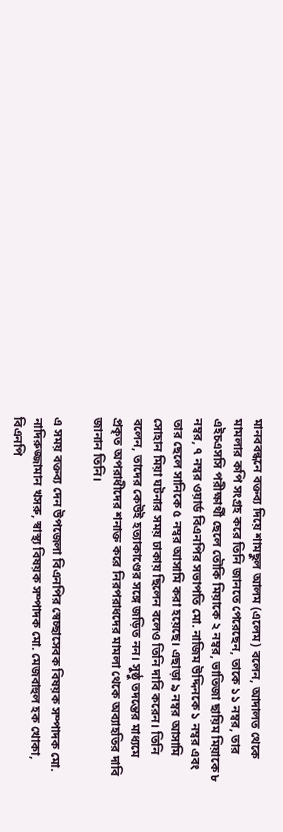মানববন্ধনে বক্তব্য দিয়ে শামছুল আলম (এলেম) বলেন, আদালত থেকে মামলার কপি সংগ্রহ করে তিনি জানতে পেরেছেন, তাকে ১১ নম্বর, তার এইচএসসি পরীক্ষার্থী ছেলে তৌকি মিয়াকে ২ নম্বর, ভাতিজা ছায়িম মিয়াকে ৮ নম্বর, ৭ নম্বর ওয়ার্ড বিএনপির সভাপতি মো. নাজিম উদ্দিনকে ১ নম্বর এবং তার ছেলে সানিকে ৫ নম্বর আসামি করা হয়েছে। এছাড়া ৯ নম্বর আসামি সোহান মিয়া ঘটনার সময় ঢাকায় ছিলেন বলেও তিনি দাবি করেন। তিনি বলেন, তাদের কেউই হত্যাকাণ্ডের সঙ্গে জড়িত নন। সুষ্ঠু তদন্তের মাধ্যমে প্রকৃত অপরাধীদের শনাক্ত করে নিরপরাধদের মামলা থেকে অব্যাহতির দাবি জানান তিনি।

এ সময় বক্তব্য দেন উপজেলা বিএনপির স্বেচ্ছাসেবক বিষয়ক সম্পাদক মো. নাদিরুজ্জামান খসরু, স্বাস্থ্য বিষয়ক সম্পাদক মো. মেজবাহুল হক খোকা, বিএনপি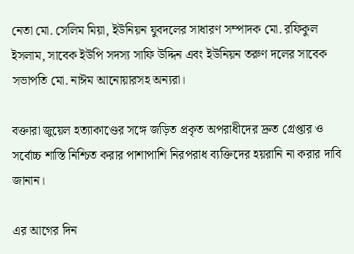নেতা মো. সেলিম মিয়া, ইউনিয়ন যুবদলের সাধারণ সম্পাদক মো. রফিকুল ইসলাম, সাবেক ইউপি সদস্য সাফি উদ্দিন এবং ইউনিয়ন তরুণ দলের সাবেক সভাপতি মো. নাঈম আনোয়ারসহ অন্যরা।

বক্তারা জুয়েল হত্যাকাণ্ডের সঙ্গে জড়িত প্রকৃত অপরাধীদের দ্রুত গ্রেপ্তার ও সর্বোচ্চ শাস্তি নিশ্চিত করার পাশাপাশি নিরপরাধ ব্যক্তিদের হয়রানি না করার দাবি জানান।

এর আগের দিন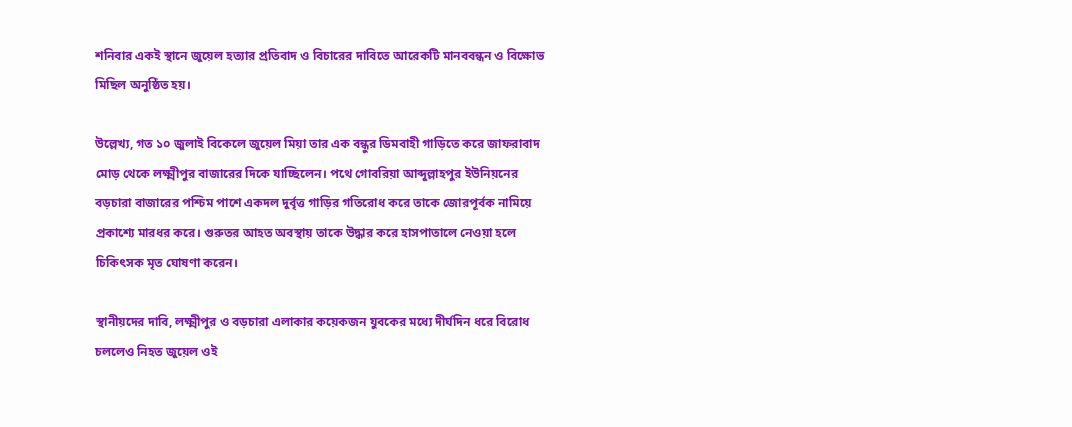শনিবার একই স্থানে জুয়েল হত্যার প্রতিবাদ ও বিচারের দাবিতে আরেকটি মানববন্ধন ও বিক্ষোভ মিছিল অনুষ্ঠিত হয়।

উল্লেখ্য, গত ১০ জুলাই বিকেলে জুয়েল মিয়া তার এক বন্ধুর ডিমবাহী গাড়িতে করে জাফরাবাদ মোড় থেকে লক্ষ্মীপুর বাজারের দিকে যাচ্ছিলেন। পথে গোবরিয়া আব্দুল্লাহপুর ইউনিয়নের বড়চারা বাজারের পশ্চিম পাশে একদল দুর্বৃত্ত গাড়ির গতিরোধ করে তাকে জোরপূর্বক নামিয়ে প্রকাশ্যে মারধর করে। গুরুতর আহত অবস্থায় তাকে উদ্ধার করে হাসপাতালে নেওয়া হলে চিকিৎসক মৃত ঘোষণা করেন।

স্থানীয়দের দাবি, লক্ষ্মীপুর ও বড়চারা এলাকার কয়েকজন যুবকের মধ্যে দীর্ঘদিন ধরে বিরোধ চললেও নিহত জুয়েল ওই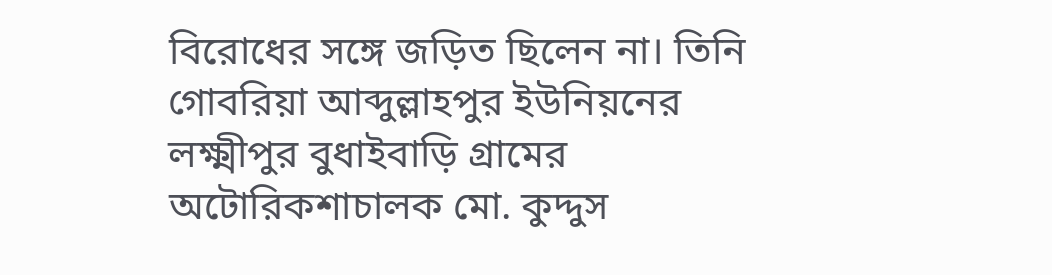বিরোধের সঙ্গে জড়িত ছিলেন না। তিনি গোবরিয়া আব্দুল্লাহপুর ইউনিয়নের লক্ষ্মীপুর বুধাইবাড়ি গ্রামের অটোরিকশাচালক মো. কুদ্দুস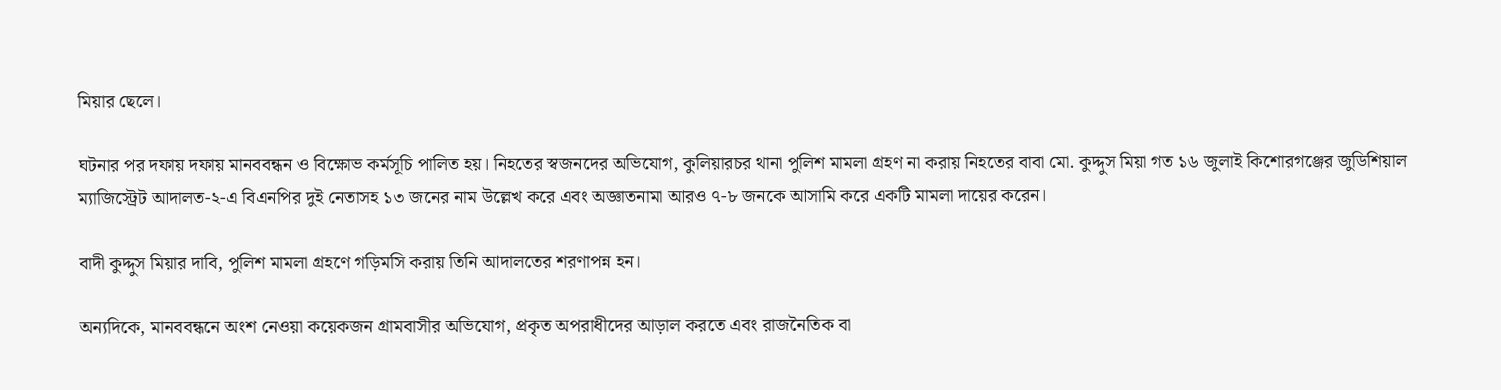মিয়ার ছেলে।

ঘটনার পর দফায় দফায় মানববন্ধন ও বিক্ষোভ কর্মসূচি পালিত হয়। নিহতের স্বজনদের অভিযোগ, কুলিয়ারচর থানা পুলিশ মামলা গ্রহণ না করায় নিহতের বাবা মো. কুদ্দুস মিয়া গত ১৬ জুলাই কিশোরগঞ্জের জুডিশিয়াল ম্যাজিস্ট্রেট আদালত-২-এ বিএনপির দুই নেতাসহ ১৩ জনের নাম উল্লেখ করে এবং অজ্ঞাতনামা আরও ৭-৮ জনকে আসামি করে একটি মামলা দায়ের করেন।

বাদী কুদ্দুস মিয়ার দাবি, পুলিশ মামলা গ্রহণে গড়িমসি করায় তিনি আদালতের শরণাপন্ন হন।

অন্যদিকে, মানববন্ধনে অংশ নেওয়া কয়েকজন গ্রামবাসীর অভিযোগ, প্রকৃত অপরাধীদের আড়াল করতে এবং রাজনৈতিক বা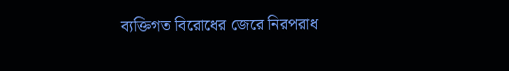ব্যক্তিগত বিরোধের জেরে নিরপরাধ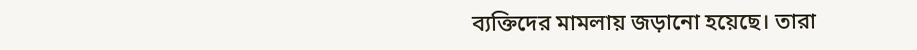ব্যক্তিদের মামলায় জড়ানো হয়েছে। তারা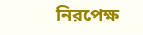নিরপেক্ষ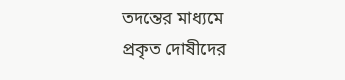তদন্তের মাধ্যমে প্রকৃত দোষীদের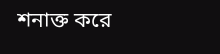শনাক্ত করে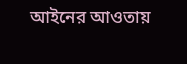আইনের আওতায়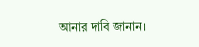আনার দাবি জানান।